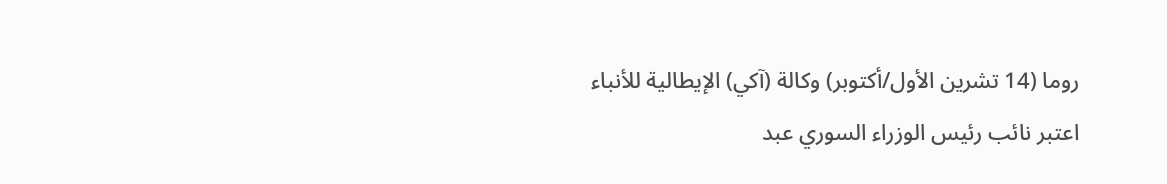روما (14 تشرين الأول/أكتوبر) وكالة (آكي) الإيطالية للأنباء
اعتبر نائب رئيس الوزراء السوري عبد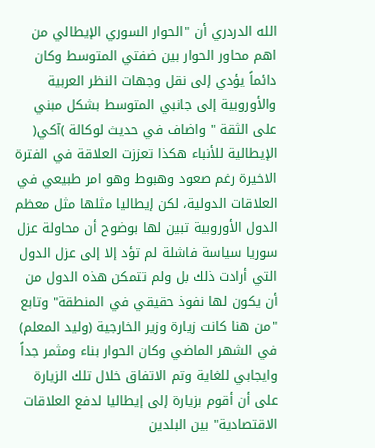الله الدردري أن "الحوار السوري الإيطالي من اهم محاور الحوار بين ضفتي المتوسط وكان دائماً يؤدي إلى نقل وجهات النظر العربية والأوروبية إلى جانبي المتوسط بشكل مبني على الثقة " واضاف في حديث لوكالة )آكي( الإيطالية للأنباء هكذا تعززت العلاقة في الفترة الاخيرة رغم صعود وهبوط وهو امر طبيعي في العلاقات الدولية، لكن إيطاليا مثلها مثل معظم الدول الأوروبية تبين لها بوضوح أن محاولة عزل سوريا سياسة فاشلة لم تؤد إلا إلى عزل الدول التي أرادت ذلك بل ولم تتمكن هذه الدول من أن يكون لها نفوذ حقيقي في المنطقة" وتابع "من هنا كانت زيارة وزير الخارجية (وليد المعلم) في الشهر الماضي وكان الحوار بناء ومثمر جداً وايجابي للغاية وتم الاتفاق خلال تلك الزيارة على أن أقوم بزيارة إلى إيطاليا لدفع العلاقات الاقتصادية" بين البلدين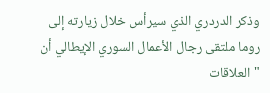وذكر الدردري الذي سيرأس خلال زيارته إلى روما ملتقى رجال الأعمال السوري الإيطالي أن "العلاقات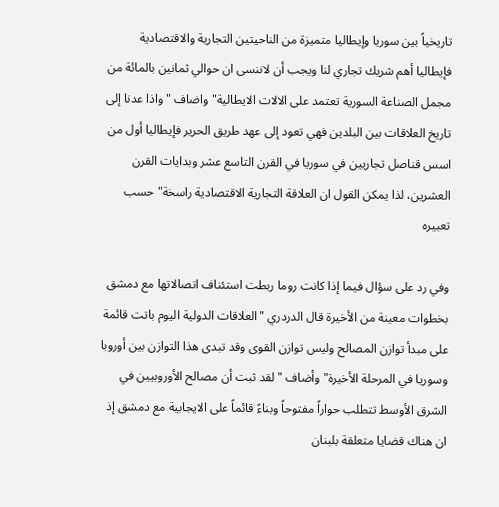تاريخياً بين سوريا وإيطاليا متميزة من الناحيتين التجارية والاقتصادية فإيطاليا أهم شريك تجاري لنا ويجب أن لاننسى ان حوالي ثمانين بالمائة من مجمل الصناعة السورية تعتمد على الالات الايطالية" واضاف "واذا عدنا إلى تاريخ العلاقات بين البلدين فهي تعود إلى عهد طريق الحرير فإيطاليا أول من اسس قناصل تجاريين في سوريا في القرن التاسع عشر وبدايات القرن العشرين، لذا يمكن القول ان العلاقة التجارية الاقتصادية راسخة" حسب تعبيره

وفي رد على سؤال فيما إذا كانت روما ربطت استئناف اتصالاتها مع دمشق بخطوات معينة من الأخيرة قال الدردري "العلاقات الدولية اليوم باتت قائمة على مبدأ توازن المصالح وليس توازن القوى وقد تبدى هذا التوازن بين أوروبا وسوريا في المرحلة الأخيرة" وأضاف "لقد ثبت أن مصالح الأوروبيين في الشرق الأوسط تتطلب حواراً مفتوحاً وبناءً قائماً على الايجابية مع دمشق إذ ان هناك قضايا متعلقة بلبنان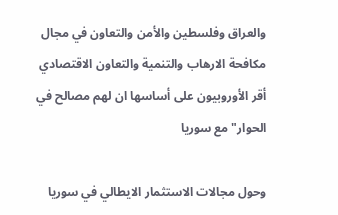والعراق وفلسطين والأمن والتعاون في مجال مكافحة الارهاب والتنمية والتعاون الاقتصادي أقر الأوروبيون على أساسها ان لهم مصالح في الحوار" مع سوريا

وحول مجالات الاستثمار الايطالي في سوريا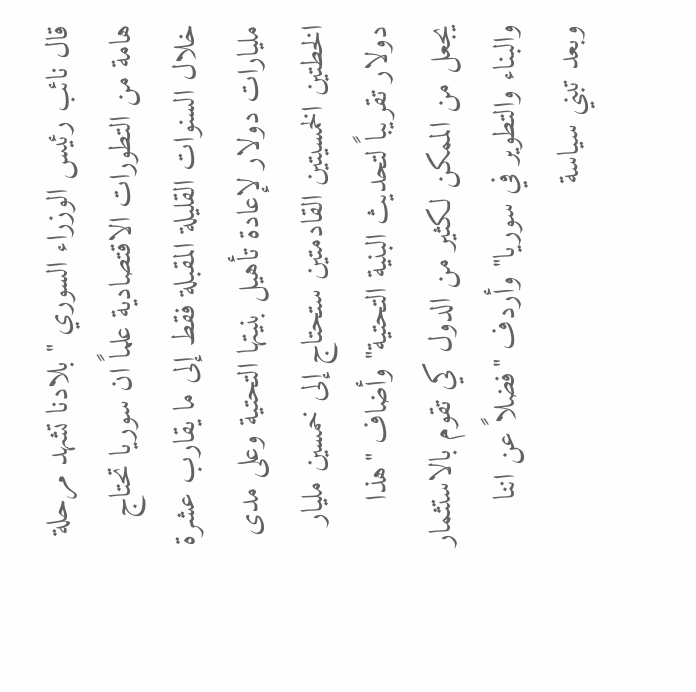قال نائب رئيس الوزراء السوري " بلادنا تشهد مرحلة هامة من التطورات الاقتصادية علماً ان سوريا تحتاج خلال السنوات القليلة المقبلة فقط إلى ما يقارب عشرة مليارات دولار لإعادة تأهيل بنيتها التحتية وعلى مدى الخطتين الخمسيتين القادمتين ستحتاج إلى خمسين مليار دولار تقريباً لتحديث البنية التحتية" وأضاف "هذا يجعل من الممكن لكثير من الدول كي تقوم بالاستثمار والبناء والتطوير في سوريا" وأردف "فضلاً عن اننا وبعد تبني سياسة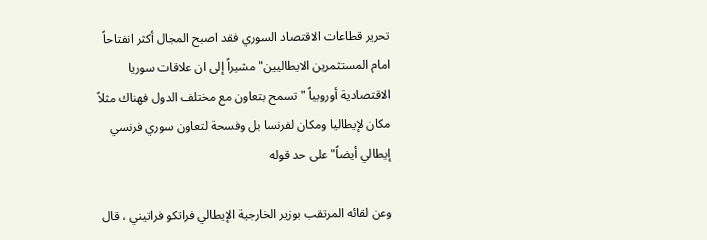تحرير قطاعات الاقتصاد السوري فقد اصبح المجال أكثر انفتاحاً امام المستثمرين الايطاليين" مشيراً إلى ان علاقات سوريا الاقتصادية أوروبياً "تسمح بتعاون مع مختلف الدول فهناك مثلاً مكان لإيطاليا ومكان لفرنسا بل وفسحة لتعاون سوري فرنسي إيطالي أيضاً" على حد قوله

وعن لقائه المرتقب بوزير الخارجية الإيطالي فراتكو فراتيني ، قال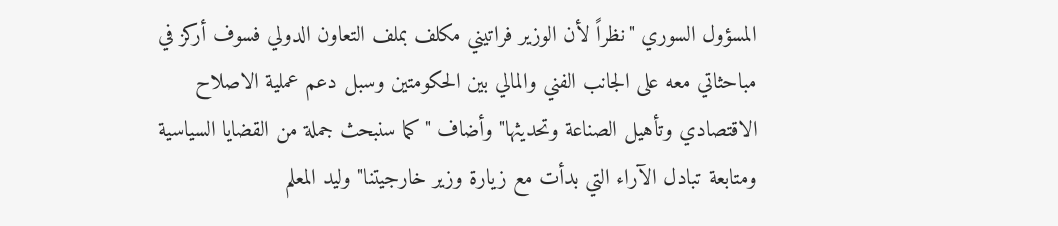المسؤول السوري "نظراً لأن الوزير فراتيني مكلف بملف التعاون الدولي فسوف أركز في مباحثاتي معه على الجانب الفني والمالي بين الحكومتين وسبل دعم عملية الاصلاح الاقتصادي وتأهيل الصناعة وتحديثها" وأضاف "كما سنبحث جملة من القضايا السياسية ومتابعة تبادل الآراء التي بدأت مع زيارة وزير خارجيتنا" وليد المعلم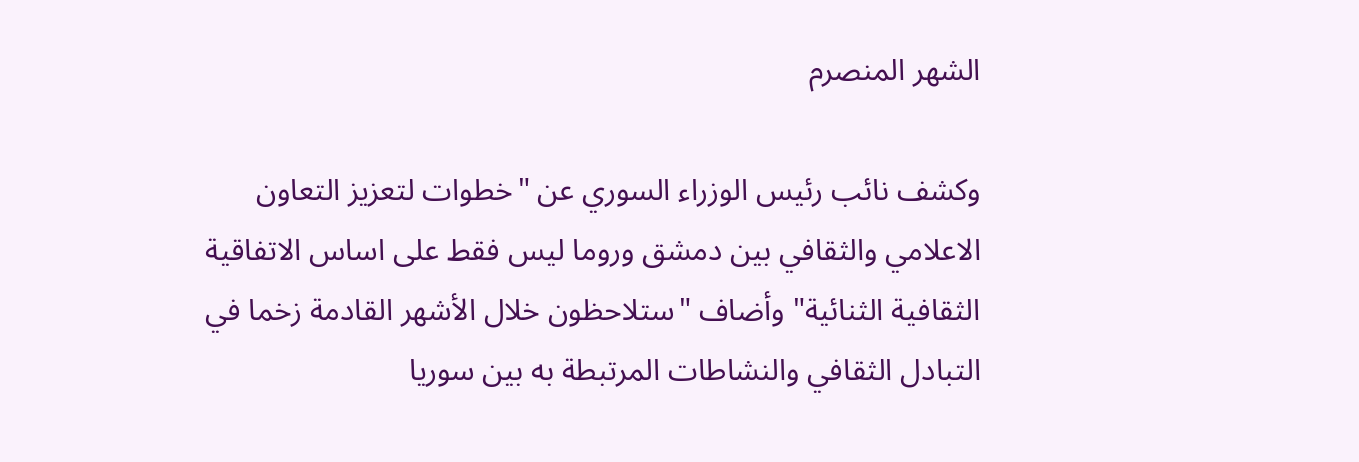الشهر المنصرم

وكشف نائب رئيس الوزراء السوري عن "خطوات لتعزيز التعاون الاعلامي والثقافي بين دمشق وروما ليس فقط على اساس الاتفاقية الثقافية الثنائية" وأضاف "ستلاحظون خلال الأشهر القادمة زخما في التبادل الثقافي والنشاطات المرتبطة به بين سوريا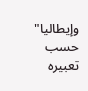وإيطاليا" حسب تعبيره